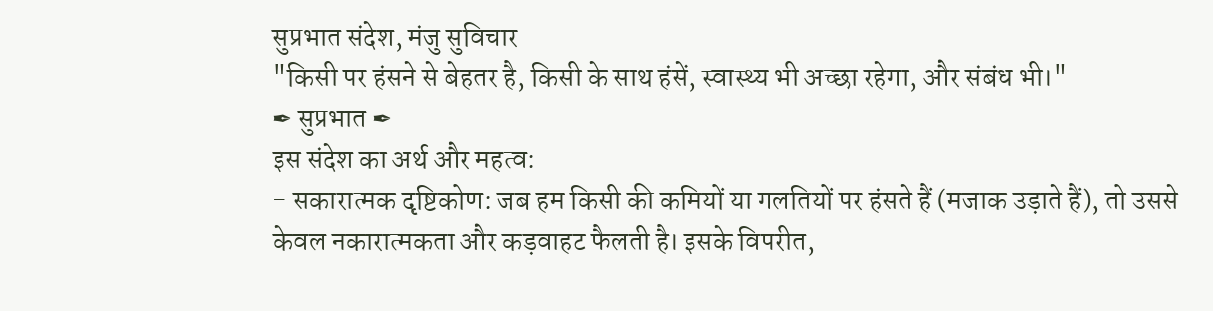सुप्रभात संदेश, मंजु सुविचार
"किसी पर हंसने से बेहतर है, किसी के साथ हंसें, स्वास्थ्य भी अच्छा रहेगा, और संबंध भी।"
✒ सुप्रभात ✒
इस संदेश का अर्थ और महत्व:
- सकारात्मक दृष्टिकोण: जब हम किसी की कमियों या गलतियों पर हंसते हैं (मजाक उड़ाते हैं), तो उससे केवल नकारात्मकता और कड़वाहट फैलती है। इसके विपरीत,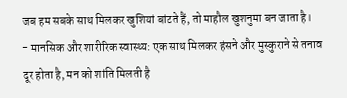जब हम सबके साथ मिलकर खुशियां बांटते हैं, तो माहौल खुशनुमा बन जाता है।
- मानसिक और शारीरिक स्वास्थ्य: एक साथ मिलकर हंसने और मुस्कुराने से तनाव दूर होता है, मन को शांति मिलती है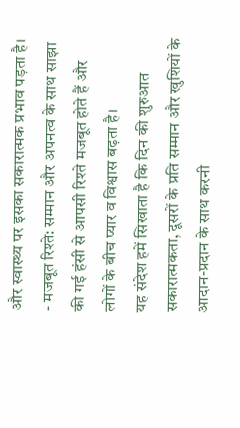और स्वास्थ्य पर इसका सकारात्मक प्रभाव पड़ता है।
- मजबूत रिश्ते: सम्मान और अपनत्व के साथ साझा की गई हंसी से आपसी रिश्ते मजबूत होते हैं और लोगों के बीच प्यार व विश्वास बढ़ता है।
यह संदेश हमें सिखाता है कि दिन की शुरुआत सकारात्मकता, दूसरों के प्रति सम्मान और खुशियों के आदान-प्रदान के साथ करनी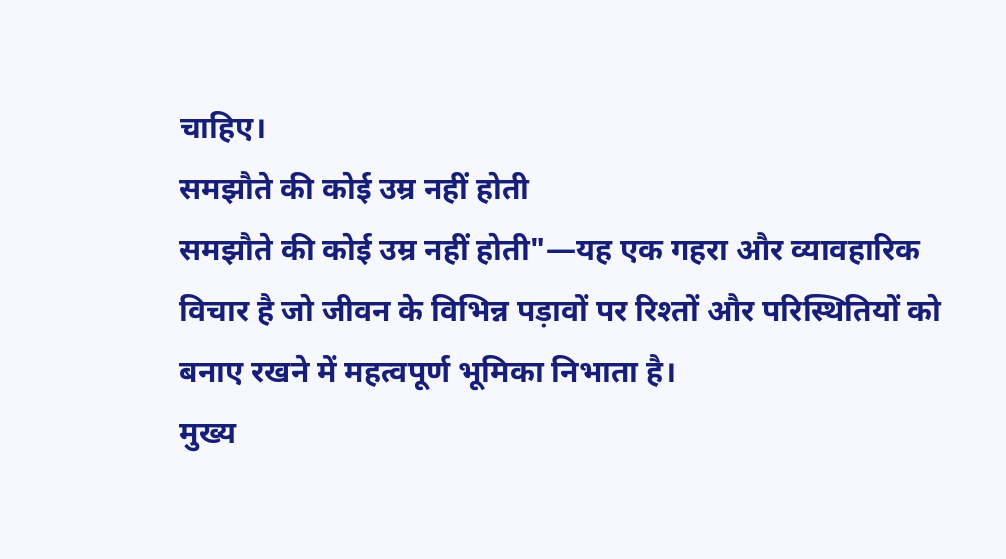चाहिए।
समझौते की कोई उम्र नहीं होती
समझौते की कोई उम्र नहीं होती"—यह एक गहरा और व्यावहारिक विचार है जो जीवन के विभिन्न पड़ावों पर रिश्तों और परिस्थितियों को बनाए रखने में महत्वपूर्ण भूमिका निभाता है।
मुख्य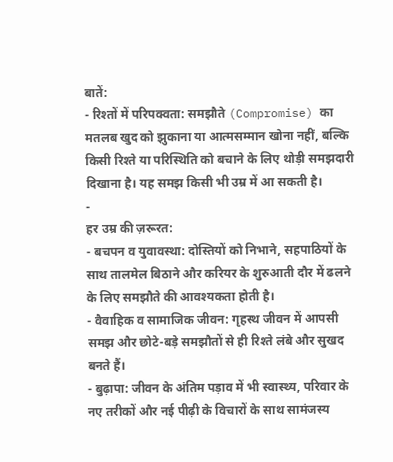बातें:
- रिश्तों में परिपक्वता: समझौते (Compromise) का मतलब खुद को झुकाना या आत्मसम्मान खोना नहीं, बल्कि किसी रिश्ते या परिस्थिति को बचाने के लिए थोड़ी समझदारी दिखाना है। यह समझ किसी भी उम्र में आ सकती है।
-
हर उम्र की ज़रूरत:
- बचपन व युवावस्था: दोस्तियों को निभाने, सहपाठियों के साथ तालमेल बिठाने और करियर के शुरुआती दौर में ढलने के लिए समझौते की आवश्यकता होती है।
- वैवाहिक व सामाजिक जीवन: गृहस्थ जीवन में आपसी समझ और छोटे-बड़े समझौतों से ही रिश्ते लंबे और सुखद बनते हैं।
- बुढ़ापा: जीवन के अंतिम पड़ाव में भी स्वास्थ्य, परिवार के नए तरीकों और नई पीढ़ी के विचारों के साथ सामंजस्य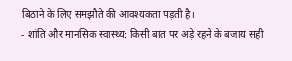बिठाने के लिए समझौते की आवश्यकता पड़ती है।
- शांति और मानसिक स्वास्थ्य: किसी बात पर अड़े रहने के बजाय सही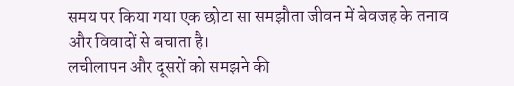समय पर किया गया एक छोटा सा समझौता जीवन में बेवजह के तनाव और विवादों से बचाता है।
लचीलापन और दूसरों को समझने की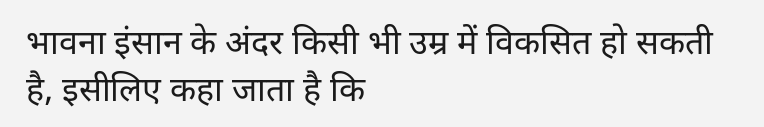भावना इंसान के अंदर किसी भी उम्र में विकसित हो सकती है, इसीलिए कहा जाता है कि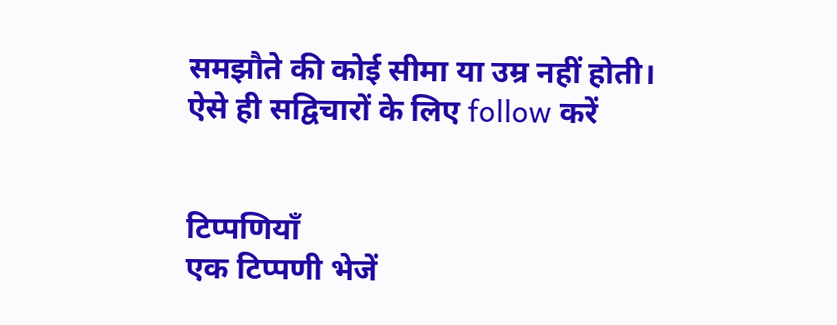समझौते की कोई सीमा या उम्र नहीं होती।
ऐसे ही सद्विचारों के लिए follow करें


टिप्पणियाँ
एक टिप्पणी भेजें